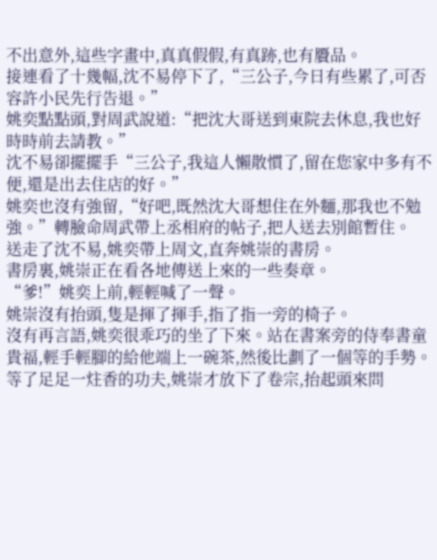不出意外,這些字畫中,真真假假,有真跡,也有贗品。
接連看了十幾幅,沈不易停下了,“三公子,今日有些累了,可否容許小民先行告退。”
姚奕點點頭,對周武說道:“把沈大哥送到東院去休息,我也好時時前去請教。”
沈不易卻擺擺手“三公子,我這人懶散慣了,留在您家中多有不便,還是出去住店的好。”
姚奕也沒有強留,“好吧,既然沈大哥想住在外麵,那我也不勉強。”轉臉命周武帶上丞相府的帖子,把人送去別館暫住。
送走了沈不易,姚奕帶上周文,直奔姚崇的書房。
書房裏,姚崇正在看各地傳送上來的一些奏章。
“爹!”姚奕上前,輕輕喊了一聲。
姚崇沒有抬頭,隻是揮了揮手,指了指一旁的椅子。
沒有再言語,姚奕很乖巧的坐了下來。站在書案旁的侍奉書童貴福,輕手輕腳的給他端上一碗茶,然後比劃了一個等的手勢。
等了足足一炷香的功夫,姚崇才放下了卷宗,抬起頭來問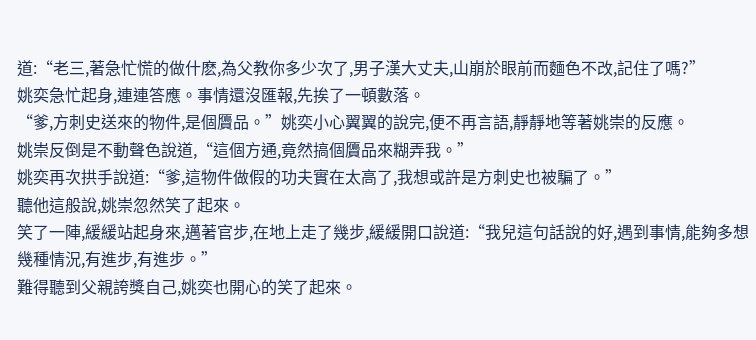道:“老三,著急忙慌的做什麽,為父教你多少次了,男子漢大丈夫,山崩於眼前而麵色不改,記住了嗎?”
姚奕急忙起身,連連答應。事情還沒匯報,先挨了一頓數落。
“爹,方刺史送來的物件,是個贗品。”姚奕小心翼翼的說完,便不再言語,靜靜地等著姚崇的反應。
姚崇反倒是不動聲色說道,“這個方通,竟然搞個贗品來糊弄我。”
姚奕再次拱手說道:“爹,這物件做假的功夫實在太高了,我想或許是方刺史也被騙了。”
聽他這般說,姚崇忽然笑了起來。
笑了一陣,緩緩站起身來,邁著官步,在地上走了幾步,緩緩開口說道:“我兒這句話說的好,遇到事情,能夠多想幾種情況,有進步,有進步。”
難得聽到父親誇獎自己,姚奕也開心的笑了起來。